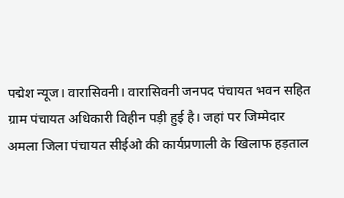पद्मेश न्यूज। वारासिवनी। वारासिवनी जनपद पंचायत भवन सहित ग्राम पंचायत अधिकारी विहीन पड़ी हुई है। जहां पर जिम्मेदार अमला जिला पंचायत सीईओ की कार्यप्रणाली के खिलाफ हड़ताल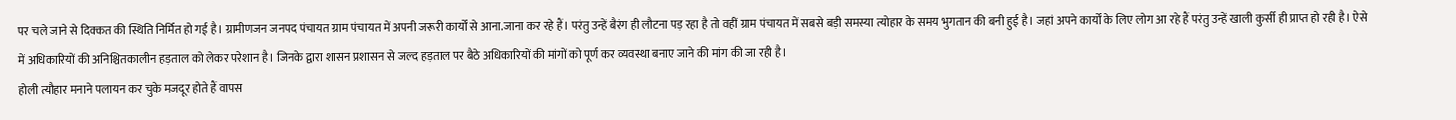पर चले जाने से दिक्कत की स्थिति निर्मित हो गई है। ग्रामीणजन जनपद पंचायत ग्राम पंचायत में अपनी जरूरी कार्यों से आना.जाना कर रहे हैं। परंतु उन्हें बैरंग ही लौटना पड़ रहा है तो वहीं ग्राम पंचायत में सबसे बड़ी समस्या त्योहार के समय भुगतान की बनी हुई है। जहां अपने कार्यों के लिए लोग आ रहे हैं परंतु उन्हें खाली कुर्सी ही प्राप्त हो रही है। ऐसे में अधिकारियों की अनिश्चितकालीन हड़ताल को लेकर परेशान है। जिनके द्वारा शासन प्रशासन से जल्द हड़ताल पर बैठे अधिकारियों की मांगों को पूर्ण कर व्यवस्था बनाए जाने की मांग की जा रही है।
होली त्यौहार मनाने पलायन कर चुके मजदूर होते हैं वापस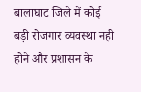बालाघाट जिले में कोई बड़ी रोजगार व्यवस्था नही होने और प्रशासन के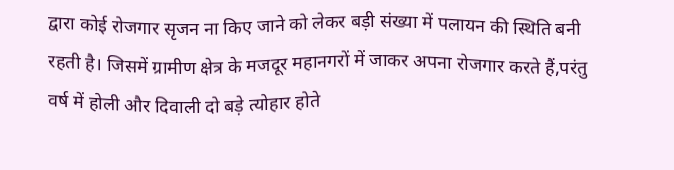द्वारा कोई रोजगार सृजन ना किए जाने को लेकर बड़ी संख्या में पलायन की स्थिति बनी रहती है। जिसमें ग्रामीण क्षेत्र के मजदूर महानगरों में जाकर अपना रोजगार करते हैं,परंतु वर्ष में होली और दिवाली दो बड़े त्योहार होते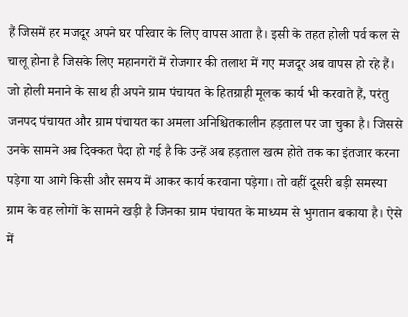हैं जिसमें हर मजदूर अपने घर परिवार के लिए वापस आता है। इसी के तहत होली पर्व कल से चालू होना है जिसके लिए महानगरों में रोजगार की तलाश में गए मजदूर अब वापस हो रहे हैं। जो होली मनाने के साथ ही अपने ग्राम पंचायत के हितग्राही मूलक कार्य भी करवाते हैं, परंतु जनपद पंचायत और ग्राम पंचायत का अमला अनिश्चितकालीन हड़ताल पर जा चुका है। जिससे उनके सामने अब दिक्कत पैदा हो गई है कि उन्हें अब हड़ताल खत्म होते तक का इंतजार करना पड़ेगा या आगे किसी और समय में आकर कार्य करवाना पड़ेगा। तो वहीं दूसरी बड़ी समस्या ग्राम के वह लोगों के सामने खड़ी है जिनका ग्राम पंचायत के माध्यम से भुगतान बकाया है। ऐसे में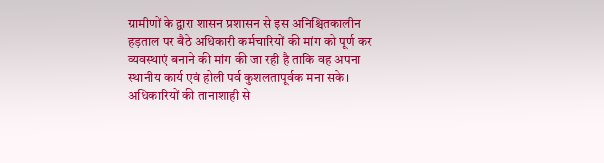ग्रामीणों के द्वारा शासन प्रशासन से इस अनिश्चितकालीन हड़ताल पर बैठे अधिकारी कर्मचारियों की मांग को पूर्ण कर व्यवस्थाएं बनाने की मांग की जा रही है ताकि वह अपना स्थानीय कार्य एवं होली पर्व कुशलतापूर्वक मना सके।
अधिकारियों की तानाशाही से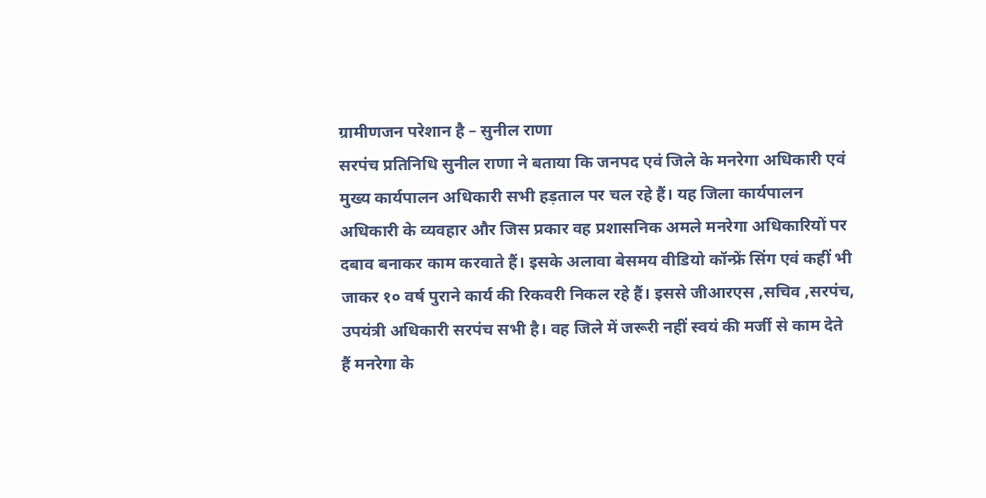ग्रामीणजन परेशान है – सुनील राणा
सरपंच प्रतिनिधि सुनील राणा ने बताया कि जनपद एवं जिले के मनरेगा अधिकारी एवं मुख्य कार्यपालन अधिकारी सभी हड़ताल पर चल रहे हैं। यह जिला कार्यपालन अधिकारी के व्यवहार और जिस प्रकार वह प्रशासनिक अमले मनरेगा अधिकारियों पर दबाव बनाकर काम करवाते हैं। इसके अलावा बेसमय वीडियो कॉन्फ्रें सिंग एवं कहीं भी जाकर १० वर्ष पुराने कार्य की रिकवरी निकल रहे हैं। इससे जीआरएस ,सचिव ,सरपंच, उपयंत्री अधिकारी सरपंच सभी है। वह जिले में जरूरी नहीं स्वयं की मर्जी से काम देते हैं मनरेगा के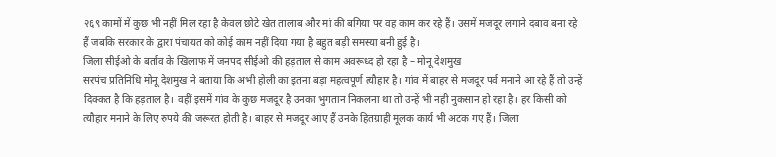२६९ कामों में कुछ भी नहीं मिल रहा है केवल छोटे खेत तालाब और मां की बगिया पर वह काम कर रहे हैं। उसमें मजदूर लगाने दबाव बना रहे हैं जबकि सरकार के द्वारा पंचायत को कोई काम नहीं दिया गया है बहुत बड़ी समस्या बनी हुई है।
जिला सीईओ के बर्ताव के खिलाफ में जनपद सीईओ की हड़ताल से काम अवरूध्द हो रहा है – मोनू देशमुख
सरपंच प्रतिनिधि मोनू देशमुख ने बताया कि अभी होली का इतना बड़ा महत्वपूर्ण त्यौहार है। गांव में बाहर से मजदूर पर्व मनाने आ रहे हैं तो उन्हें दिक्कत है कि हड़ताल है। वहीं इसमें गांव के कुछ मजदूर है उनका भुगतान निकलना था तो उन्हें भी नही नुकसान हो रहा है। हर किसी को त्यौहार मनाने के लिए रुपये की जरूरत होती है। बाहर से मजदूर आए हैं उनके हितग्राही मूलक कार्य भी अटक गए हैं। जिला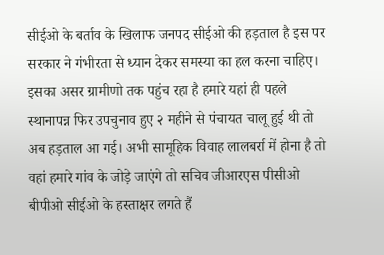सीईओ के बर्ताव के खिलाफ जनपद सीईओ की हड़ताल है इस पर सरकार ने गंभीरता से ध्यान देकर समस्या का हल करना चाहिए। इसका असर ग्रामीणो तक पहुंच रहा है हमारे यहां ही पहले स्थानापन्न फिर उपचुनाव हुए २ महीने से पंचायत चालू हुई थी तो अब हड़ताल आ गई। अभी सामूहिक विवाह लालबर्रा में होना है तो वहां हमारे गांव के जोड़े जाएंगे तो सचिव जीआरएस पीसीओ बीपीओ सीईओ के हस्ताक्षर लगते हैं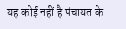यह कोई नहीं है पंचायत के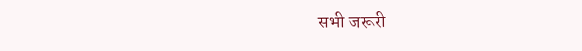सभी जरूरी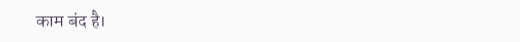काम बंद है।